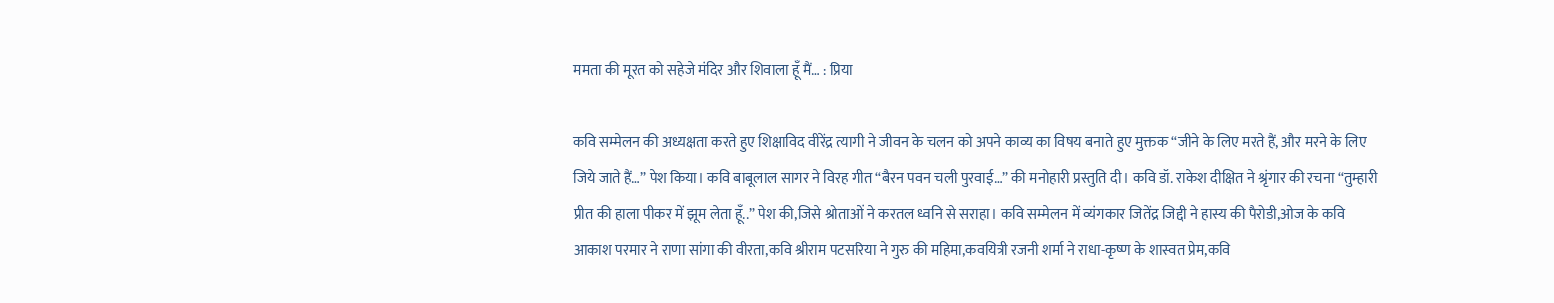ममता की मूरत को सहेजे मंदिर और शिवाला हूँ मैं… : प्रिया

कवि सम्मेलन की अध्यक्षता करते हुए शिक्षाविद वीरेंद्र त्यागी ने जीवन के चलन को अपने काव्य का विषय बनाते हुए मुक्तक “जीने के लिए मरते हैं, और मरने के लिए जिये जाते हैं…” पेश किया। कवि बाबूलाल सागर ने विरह गीत “बैरन पवन चली पुरवाई…” की मनोहारी प्रस्तुति दी। कवि डॉ. राकेश दीक्षित ने श्रृंगार की रचना “तुम्हारी प्रीत की हाला पीकर में झूम लेता हूँ..” पेश की,जिसे श्रोताओं ने करतल ध्वनि से सराहा। कवि सम्मेलन में व्यंगकार जितेंद्र जिद्दी ने हास्य की पैरोडी,ओज के कवि आकाश परमार ने राणा सांगा की वीरता,कवि श्रीराम पटसरिया ने गुरु की महिमा,कवयित्री रजनी शर्मा ने राधा-कृष्ण के शास्वत प्रेम,कवि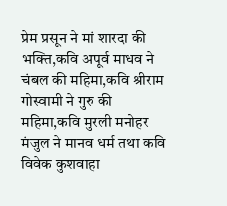प्रेम प्रसून ने मां शारदा की भक्ति,कवि अपूर्व माधव ने चंबल की महिमा,कवि श्रीराम गोस्वामी ने गुरु की महिमा,कवि मुरली मनोहर मंजुल ने मानव धर्म तथा कवि विवेक कुशवाहा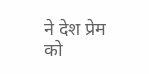ने देश प्रेम को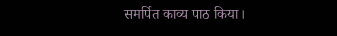समर्पित काव्य पाठ किया।